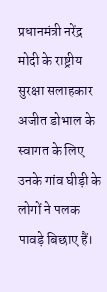प्रधानमंत्री नरेंद्र मोदी के राष्ट्रीय सुरक्षा सलाहकार अजीत डोभाल के स्वागत के लिए उनके गांव घीड़ी के लोगों ने पलक पावड़े बिछाए हैं।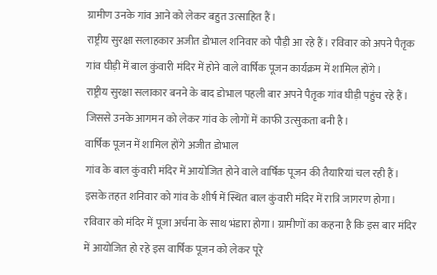ग्रामीण उनके गांव आने को लेकर बहुत उत्साहित हैं।
राष्ट्रीय सुरक्षा सलाहकार अजीत डोभाल शनिवार को पौड़ी आ रहे हैं। रविवार को अपने पैतृक गांव घीड़ी में बाल कुंवारी मंदिर में होने वाले वार्षिक पूजन कार्यक्रम में शामिल होंगे।
राष्ट्रीय सुरक्षा सलाकार बनने के बाद डोभाल पहली बार अपने पैतृक गांव घीड़ी पहुंच रहे हैं। जिससे उनके आगमन को लेकर गांव के लोगों में काफी उत्सुकता बनी है।
वार्षिक पूजन में शामिल होंगे अजीत डोभाल
गांव के बाल कुंवारी मंदिर में आयोजित होने वाले वार्षिक पूजन की तैयारियां चल रही हैं। इसके तहत शनिवार को गांव के शीर्ष में स्थित बाल कुंवारी मंदिर में रात्रि जागरण होगा।
रविवार को मंदिर में पूजा अर्चना के साथ भंडारा होगा। ग्रामीणों का कहना है कि इस बार मंदिर में आयोजित हो रहे इस वार्षिक पूजन को लेकर पूरे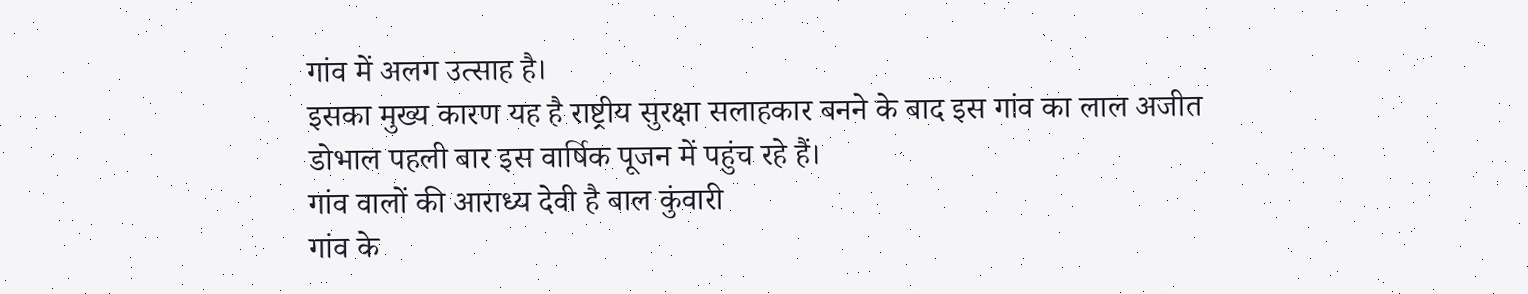गांव में अलग उत्साह है।
इसका मुख्य कारण यह है राष्ट्रीय सुरक्षा सलाहकार बनने के बाद इस गांव का लाल अजीत डोभाल पहली बार इस वार्षिक पूजन में पहुंच रहे हैं।
गांव वालों की आराध्य देवी है बाल कुंवारी
गांव के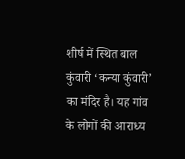शीर्ष में स्थित बाल कुंवारी ‘कन्या कुंवारी’ का मंदिर है। यह गांव के लोगों की आराध्य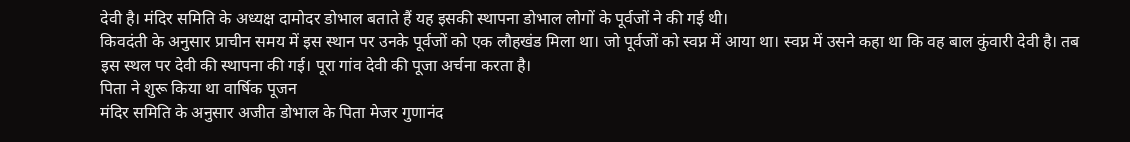देवी है। मंदिर समिति के अध्यक्ष दामोदर डोभाल बताते हैं यह इसकी स्थापना डोभाल लोगों के पूर्वजों ने की गई थी।
किवदंती के अनुसार प्राचीन समय में इस स्थान पर उनके पूर्वजों को एक लौहखंड मिला था। जो पूर्वजों को स्वप्न में आया था। स्वप्न में उसने कहा था कि वह बाल कुंवारी देवी है। तब इस स्थल पर देवी की स्थापना की गई। पूरा गांव देवी की पूजा अर्चना करता है।
पिता ने शुरू किया था वार्षिक पूजन
मंदिर समिति के अनुसार अजीत डोभाल के पिता मेजर गुणानंद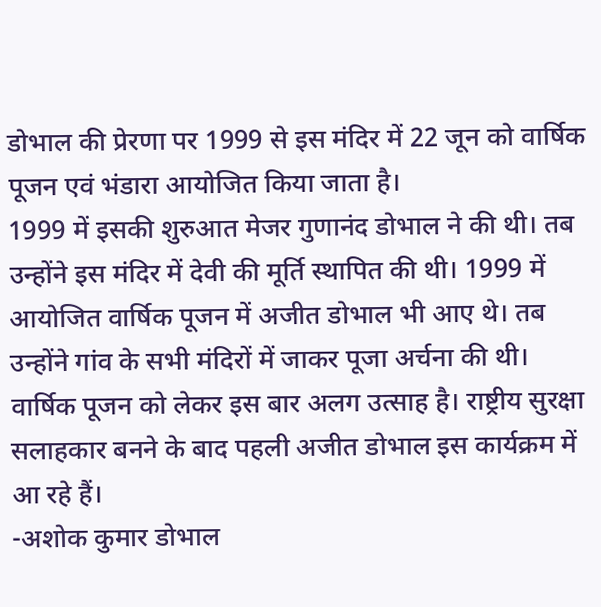डोभाल की प्रेरणा पर 1999 से इस मंदिर में 22 जून को वार्षिक पूजन एवं भंडारा आयोजित किया जाता है।
1999 में इसकी शुरुआत मेजर गुणानंद डोभाल ने की थी। तब उन्होंने इस मंदिर में देवी की मूर्ति स्थापित की थी। 1999 में आयोजित वार्षिक पूजन में अजीत डोभाल भी आए थे। तब उन्होंने गांव के सभी मंदिरों में जाकर पूजा अर्चना की थी।
वार्षिक पूजन को लेकर इस बार अलग उत्साह है। राष्ट्रीय सुरक्षा सलाहकार बनने के बाद पहली अजीत डोभाल इस कार्यक्रम में आ रहे हैं।
-अशोक कुमार डोभाल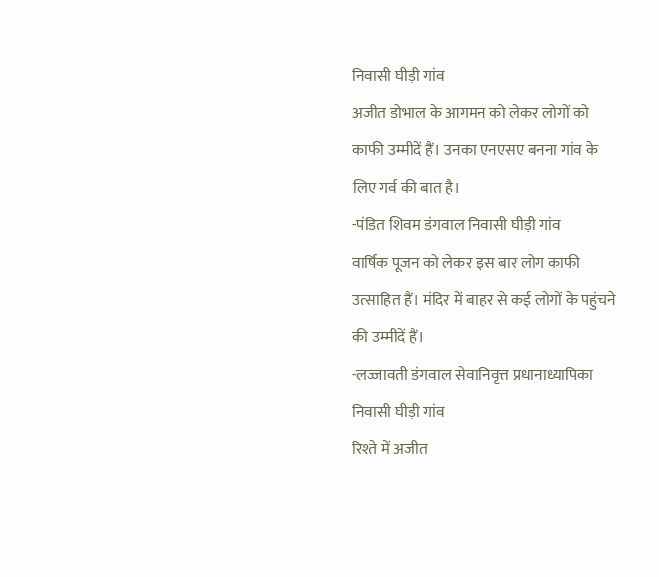निवासी घीड़ी गांव
अजीत डोभाल के आगमन को लेकर लोगों को काफी उम्मीदें हैं। उनका एनएसए बनना गांव के लिए गर्व की बात है।
-पंडित शिवम डंगवाल निवासी घीड़ी गांव
वार्षिक पूजन को लेकर इस बार लोग काफी उत्साहित हैं। मंदिर में बाहर से कई लोगों के पहुंचने की उम्मीदें हैं।
-लज्जावती डंगवाल सेवानिवृत्त प्रधानाध्यापिका निवासी घीड़ी गांव
रिश्ते में अजीत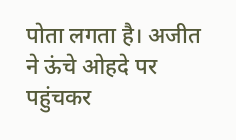पोता लगता है। अजीत ने ऊंचे ओहदे पर पहुंचकर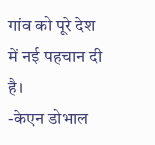गांव को पूरे देश में नई पहचान दी है।
-केएन डोभाल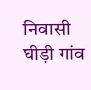निवासी घीड़ी गांव